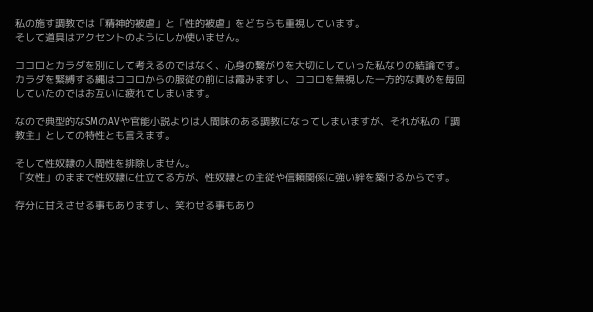私の施す調教では「精神的被虐」と「性的被虐」をどちらも重視しています。
そして道具はアクセントのようにしか使いません。

ココロとカラダを別にして考えるのではなく、心身の繋がりを大切にしていった私なりの結論です。
カラダを緊縛する縄はココロからの服従の前には霞みますし、ココロを無視した一方的な責めを毎回していたのではお互いに疲れてしまいます。

なので典型的なSMのAVや官能小説よりは人間味のある調教になってしまいますが、それが私の「調教主」としての特性とも言えます。

そして性奴隷の人間性を排除しません。
「女性」のままで性奴隷に仕立てる方が、性奴隷との主従や信頼関係に強い絆を築けるからです。

存分に甘えさせる事もありますし、笑わせる事もあり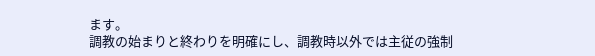ます。
調教の始まりと終わりを明確にし、調教時以外では主従の強制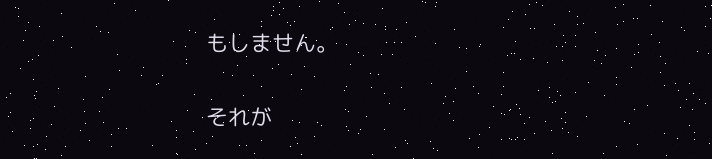もしません。

それが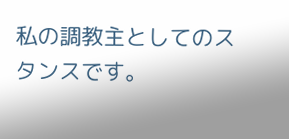私の調教主としてのスタンスです。